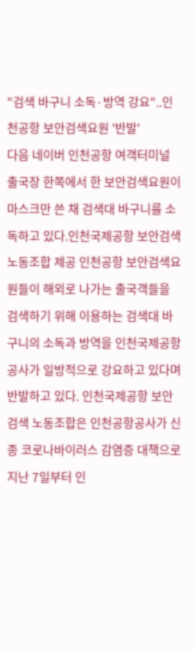"검색 바구니 소독·방역 강요"..인천공항 보안검색요원 '반발'
다음 네이버 인천공항 여객터미널 출국장 한쪽에서 한 보안검색요원이 마스크만 쓴 채 검색대 바구니를 소독하고 있다.인천국제공항 보안검색 노동조합 제공 인천공항 보안검색요원들이 해외로 나가는 출국객들을 검색하기 위해 이용하는 검색대 바구니의 소독과 방역을 인천국제공항공사가 일방적으로 강요하고 있다며 반발하고 있다. 인천국제공항 보안검색 노동조합은 인천공항공사가 신종 코로나바이러스 감염증 대책으로 지난 7일부터 인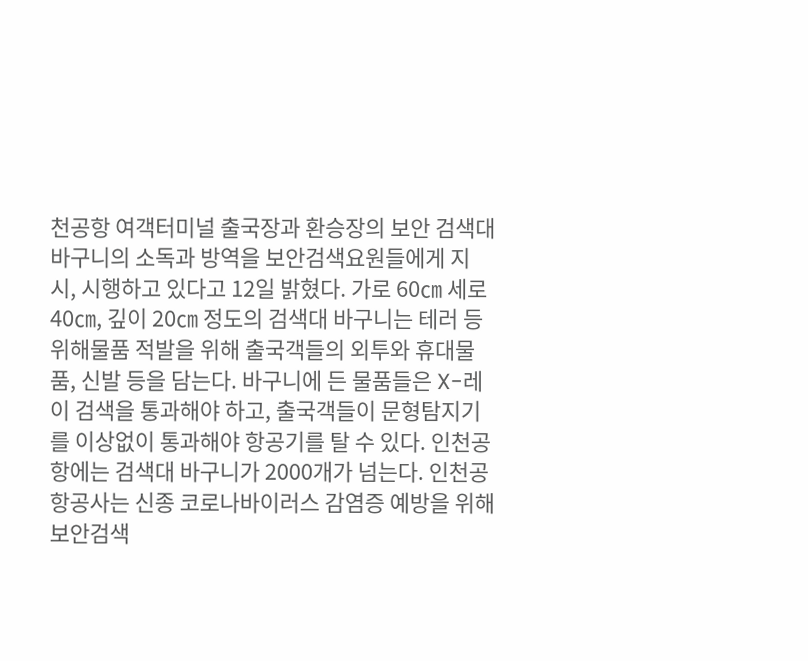천공항 여객터미널 출국장과 환승장의 보안 검색대 바구니의 소독과 방역을 보안검색요원들에게 지시, 시행하고 있다고 12일 밝혔다. 가로 60㎝ 세로 40㎝, 깊이 20㎝ 정도의 검색대 바구니는 테러 등 위해물품 적발을 위해 출국객들의 외투와 휴대물품, 신발 등을 담는다. 바구니에 든 물품들은 X-레이 검색을 통과해야 하고, 출국객들이 문형탐지기를 이상없이 통과해야 항공기를 탈 수 있다. 인천공항에는 검색대 바구니가 2000개가 넘는다. 인천공항공사는 신종 코로나바이러스 감염증 예방을 위해 보안검색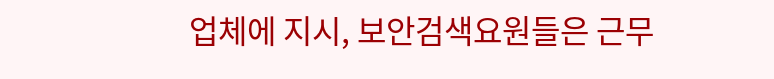업체에 지시, 보안검색요원들은 근무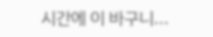시간에 이 바구니...